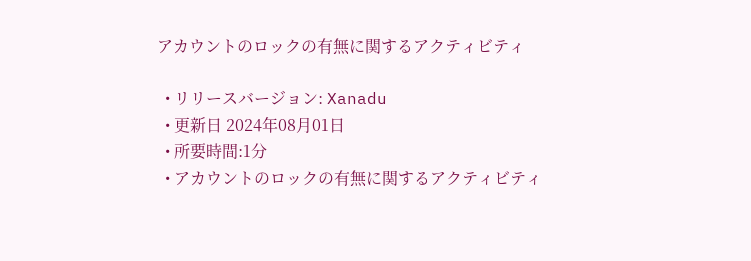アカウントのロックの有無に関するアクティビティ

  • リリースバージョン: Xanadu
  • 更新日 2024年08月01日
  • 所要時間:1分
  • アカウントのロックの有無に関するアクティビティ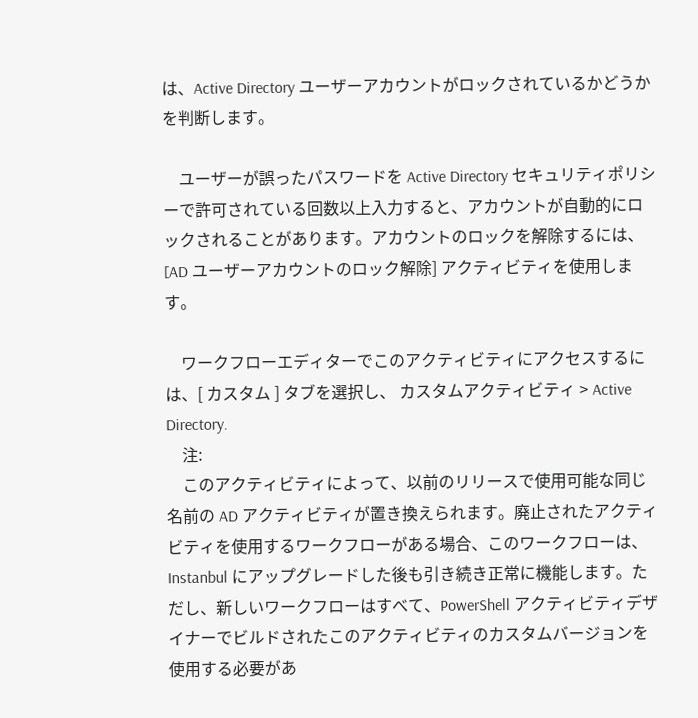は、Active Directory ユーザーアカウントがロックされているかどうかを判断します。

    ユーザーが誤ったパスワードを Active Directory セキュリティポリシーで許可されている回数以上入力すると、アカウントが自動的にロックされることがあります。アカウントのロックを解除するには、[AD ユーザーアカウントのロック解除] アクティビティを使用します。

    ワークフローエディターでこのアクティビティにアクセスするには、[ カスタム ] タブを選択し、 カスタムアクティビティ > Active Directory.
    注:
    このアクティビティによって、以前のリリースで使用可能な同じ名前の AD アクティビティが置き換えられます。廃止されたアクティビティを使用するワークフローがある場合、このワークフローは、Instanbul にアップグレードした後も引き続き正常に機能します。ただし、新しいワークフローはすべて、PowerShell アクティビティデザイナーでビルドされたこのアクティビティのカスタムバージョンを使用する必要があ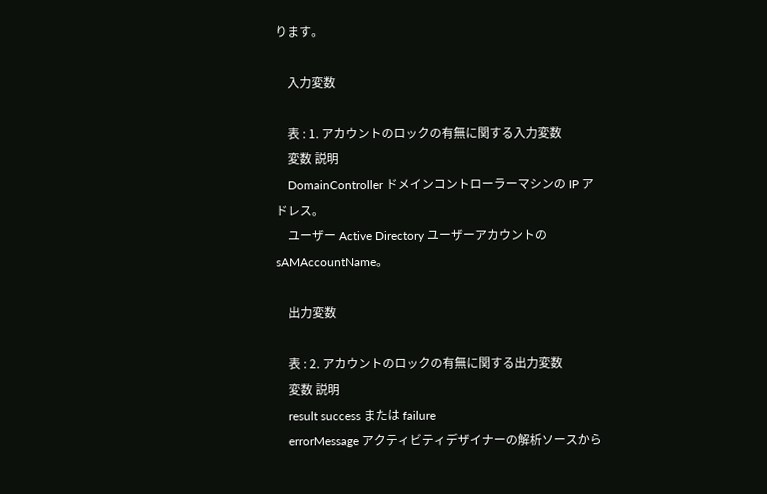ります。

    入力変数

    表 : 1. アカウントのロックの有無に関する入力変数
    変数 説明
    DomainController ドメインコントローラーマシンの IP アドレス。
    ユーザー Active Directory ユーザーアカウントの sAMAccountName。

    出力変数

    表 : 2. アカウントのロックの有無に関する出力変数
    変数 説明
    result success または failure
    errorMessage アクティビティデザイナーの解析ソースから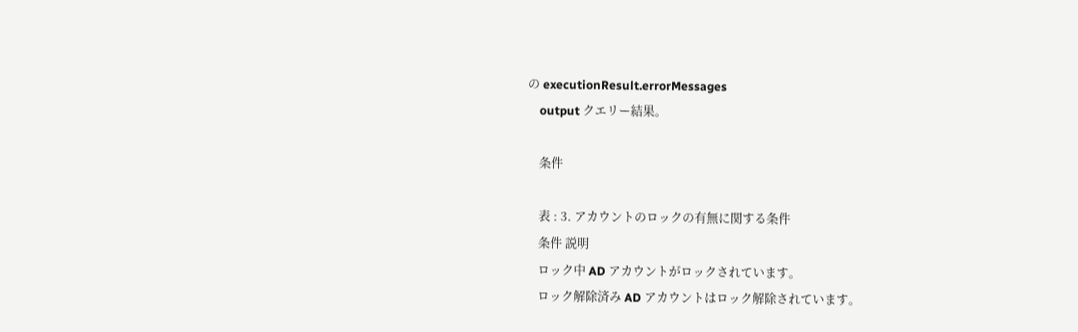の executionResult.errorMessages
    output クエリー結果。

    条件

    表 : 3. アカウントのロックの有無に関する条件
    条件 説明
    ロック中 AD アカウントがロックされています。
    ロック解除済み AD アカウントはロック解除されています。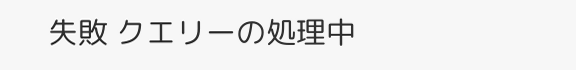失敗 クエリーの処理中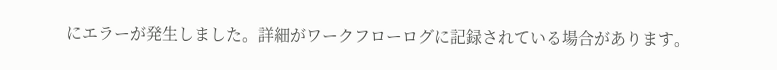にエラーが発生しました。詳細がワークフローログに記録されている場合があります。